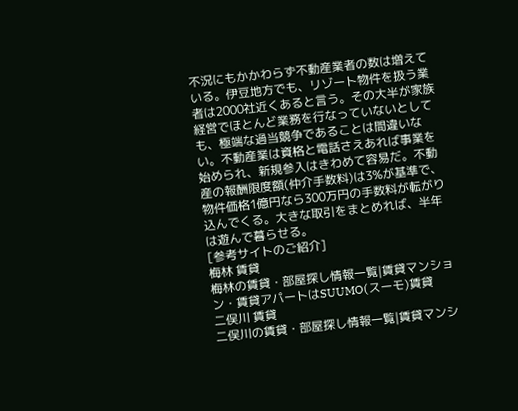不況にもかかわらず不動産業者の数は増えている。伊豆地方でも、リゾート物件を扱う業者は2000社近くあると言う。その大半が家族経営でほとんど業務を行なっていないとしても、極端な過当競争であることは間違いない。不動産業は資格と電話さえあれば事業を始められ、新規参入はきわめて容易だ。不動産の報酬限度額(仲介手数料)は3%が基準で、物件価格1億円なら300万円の手数料が転がり込んでくる。大きな取引をまとめれば、半年は遊んで暮らせる。
[参考サイトのご紹介]
梅林 賃貸
梅林の賃貸・部屋探し情報一覧|賃貸マンション・賃貸アパートはSUUMO(スーモ)賃貸
二俣川 賃貸
二俣川の賃貸・部屋探し情報一覧|賃貸マンシ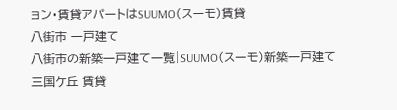ョン・賃貸アパートはSUUMO(スーモ)賃貸
八街市 一戸建て
八街市の新築一戸建て一覧|SUUMO(スーモ)新築一戸建て
三国ケ丘 賃貸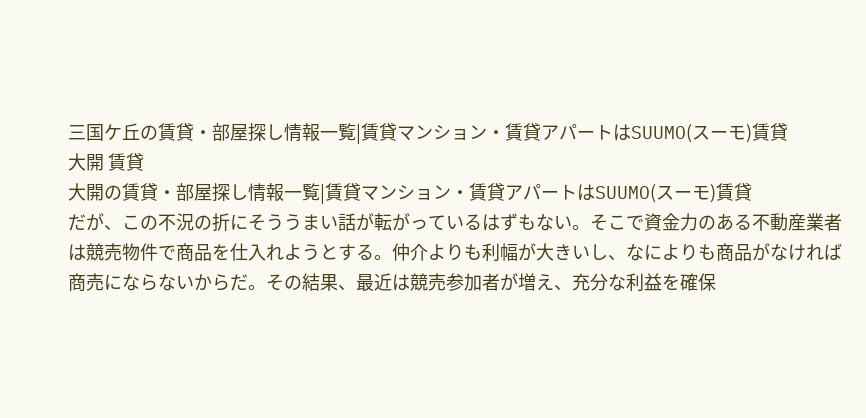三国ケ丘の賃貸・部屋探し情報一覧|賃貸マンション・賃貸アパートはSUUMO(スーモ)賃貸
大開 賃貸
大開の賃貸・部屋探し情報一覧|賃貸マンション・賃貸アパートはSUUMO(スーモ)賃貸
だが、この不況の折にそううまい話が転がっているはずもない。そこで資金力のある不動産業者は競売物件で商品を仕入れようとする。仲介よりも利幅が大きいし、なによりも商品がなければ商売にならないからだ。その結果、最近は競売参加者が増え、充分な利益を確保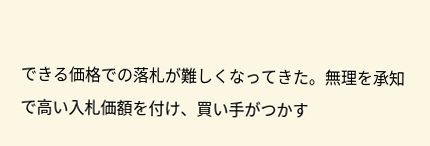できる価格での落札が難しくなってきた。無理を承知で高い入札価額を付け、買い手がつかす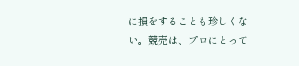に損をすることも珍しくない。競売は、プロにとって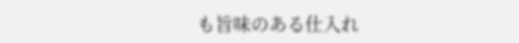も旨味のある仕入れ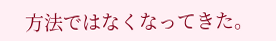方法ではなくなってきた。